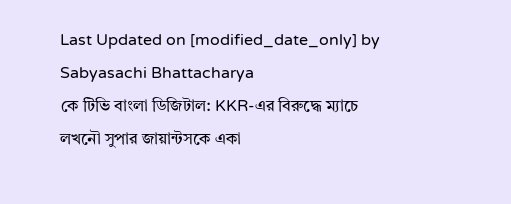Last Updated on [modified_date_only] by Sabyasachi Bhattacharya
কে টিভি বাংলা ডিজিটাল: KKR-এর বিরুদ্ধে ম্যাচে লখনৌ সুপার জায়ান্টসকে একা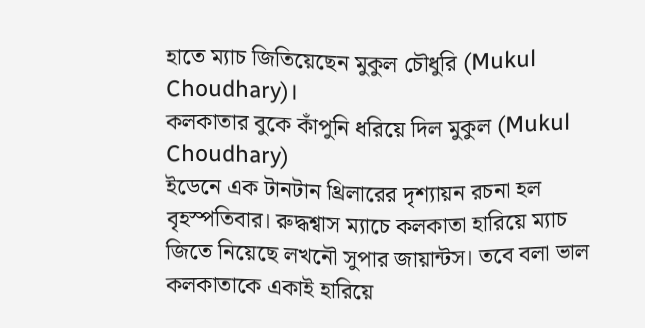হাতে ম্যাচ জিতিয়েছেন মুকুল চৌধুরি (Mukul Choudhary)।
কলকাতার বুকে কাঁপুনি ধরিয়ে দিল মুকুল (Mukul Choudhary)
ইডেনে এক টানটান থ্রিলারের দৃশ্যায়ন রচনা হল বৃহস্পতিবার। রুদ্ধশ্বাস ম্যাচে কলকাতা হারিয়ে ম্যাচ জিতে নিয়েছে লখনৌ সুপার জায়ান্টস। তবে বলা ভাল কলকাতাকে একাই হারিয়ে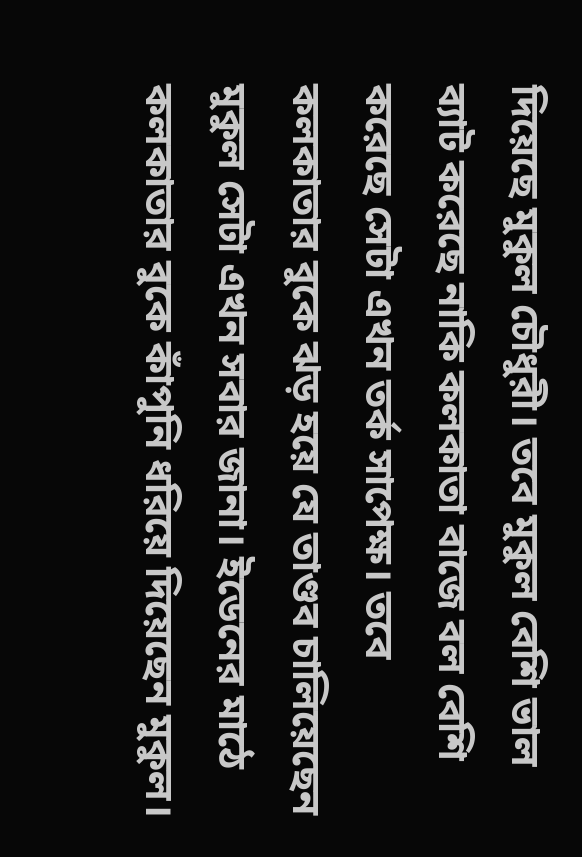দিয়েছে মুকুল চৌধুরী। তবে মুকুল বেশি ভাল ব্যাট করেছে নাকি কলকাতা বাজে বল বেশি করেছে সেটা এখন তর্ক সাপেক্ষ। তবে কলকাতার বুকে ঝড় হয়ে যে তাণ্ডব চালিয়েছেন মুকুল সেটা এখন সবার জানা। ইডেনের মাঠে কলকাতার বুকে কাঁপুনি ধরিয়ে দিয়েছেন মুকুল।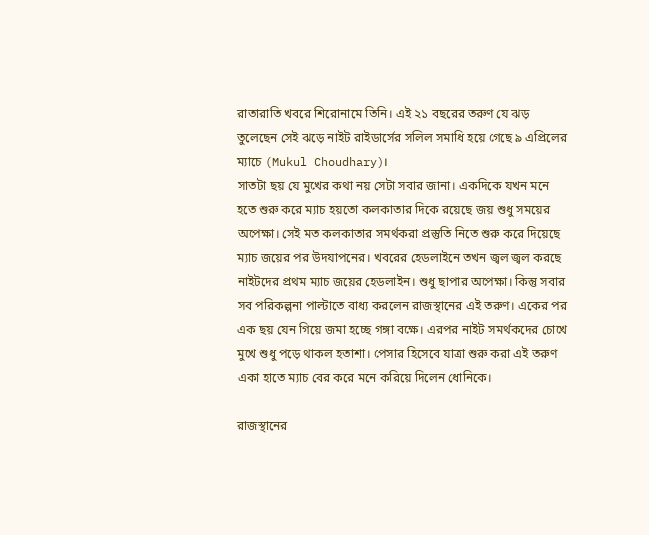রাতারাতি খবরে শিরোনামে তিনি। এই ২১ বছরের তরুণ যে ঝড় তুলেছেন সেই ঝড়ে নাইট রাইডার্সের সলিল সমাধি হয়ে গেছে ৯ এপ্রিলের ম্যাচে (Mukul Choudhary)।
সাতটা ছয় যে মুখের কথা নয় সেটা সবার জানা। একদিকে যখন মনে হতে শুরু করে ম্যাচ হয়তো কলকাতার দিকে রয়েছে জয় শুধু সময়ের অপেক্ষা। সেই মত কলকাতার সমর্থকরা প্রস্তুতি নিতে শুরু করে দিয়েছে ম্যাচ জয়ের পর উদযাপনের। খবরের হেডলাইনে তখন জ্বল জ্বল করছে নাইটদের প্রথম ম্যাচ জয়ের হেডলাইন। শুধু ছাপার অপেক্ষা। কিন্তু সবার সব পরিকল্পনা পাল্টাতে বাধ্য করলেন রাজস্থানের এই তরুণ। একের পর এক ছয় যেন গিয়ে জমা হচ্ছে গঙ্গা বক্ষে। এরপর নাইট সমর্থকদের চোখে মুখে শুধু পড়ে থাকল হতাশা। পেসার হিসেবে যাত্রা শুরু করা এই তরুণ একা হাতে ম্যাচ বের করে মনে করিয়ে দিলেন ধোনিকে।

রাজস্থানের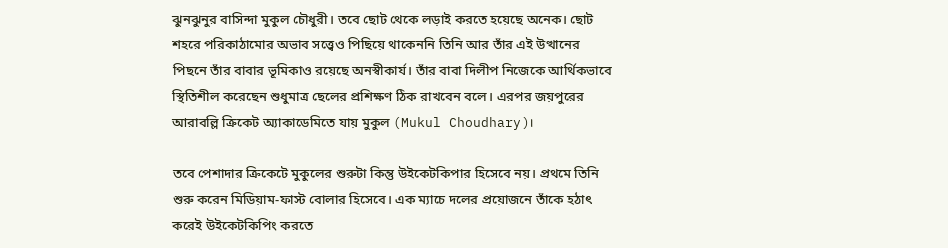ঝুনঝুনুর বাসিন্দা মুকুল চৌধুরী। তবে ছোট থেকে লড়াই করতে হয়েছে অনেক। ছোট শহরে পরিকাঠামোর অভাব সত্ত্বেও পিছিয়ে থাকেননি তিনি আর তাঁর এই উত্থানের পিছনে তাঁর বাবার ভূমিকাও রয়েছে অনস্বীকার্য। তাঁর বাবা দিলীপ নিজেকে আর্থিকভাবে স্থিতিশীল করেছেন শুধুমাত্র ছেলের প্রশিক্ষণ ঠিক রাখবেন বলে। এরপর জয়পুরের আরাবল্লি ক্রিকেট অ্যাকাডেমিতে যায় মুকুল (Mukul Choudhary)।

তবে পেশাদার ক্রিকেটে মুকুলের শুরুটা কিন্তু উইকেটকিপার হিসেবে নয়। প্রথমে তিনি শুরু করেন মিডিয়াম-ফাস্ট বোলার হিসেবে। এক ম্যাচে দলের প্রয়োজনে তাঁকে হঠাৎ করেই উইকেটকিপিং করতে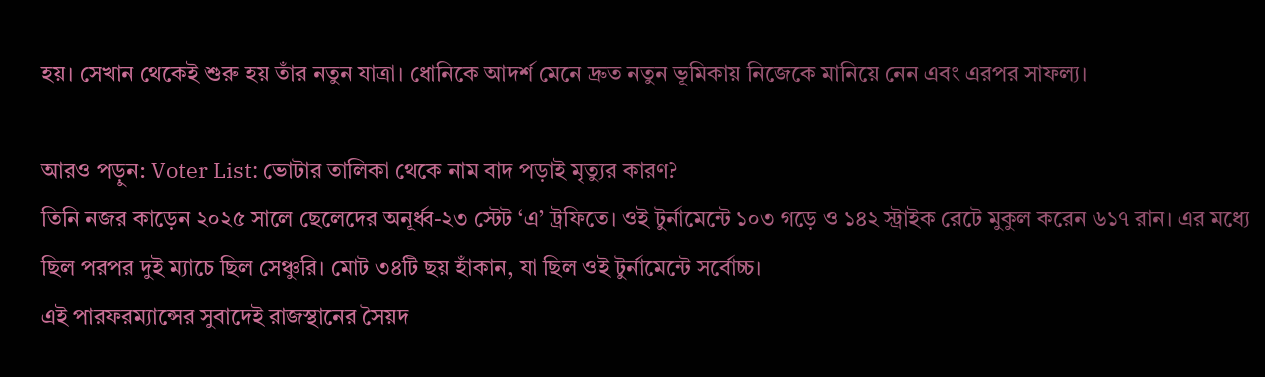হয়। সেখান থেকেই শুরু হয় তাঁর নতুন যাত্রা। ধোনিকে আদর্শ মেনে দ্রুত নতুন ভূমিকায় নিজেকে মানিয়ে নেন এবং এরপর সাফল্য।

আরও পড়ুন: Voter List: ভোটার তালিকা থেকে নাম বাদ পড়াই মৃত্যুর কারণ?
তিনি নজর কাড়েন ২০২৫ সালে ছেলেদের অনূর্ধ্ব-২৩ স্টেট ‘এ’ ট্রফিতে। ওই টুর্নামেন্টে ১০৩ গড়ে ও ১৪২ স্ট্রাইক রেটে মুকুল করেন ৬১৭ রান। এর মধ্যে ছিল পরপর দুই ম্যাচে ছিল সেঞ্চুরি। মোট ৩৪টি ছয় হাঁকান, যা ছিল ওই টুর্নামেন্টে সর্বোচ্চ।
এই পারফরম্যান্সের সুবাদেই রাজস্থানের সৈয়দ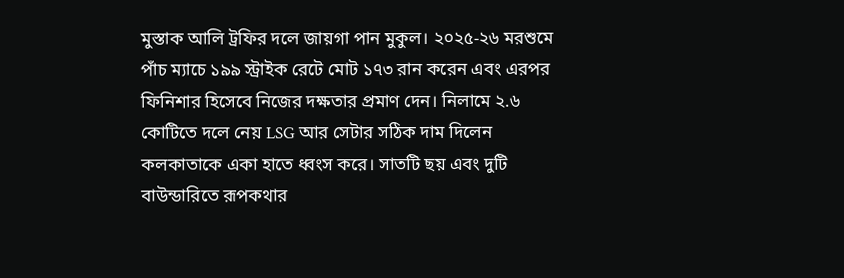মুস্তাক আলি ট্রফির দলে জায়গা পান মুকুল। ২০২৫-২৬ মরশুমে পাঁচ ম্যাচে ১৯৯ স্ট্রাইক রেটে মোট ১৭৩ রান করেন এবং এরপর ফিনিশার হিসেবে নিজের দক্ষতার প্রমাণ দেন। নিলামে ২.৬ কোটিতে দলে নেয় LSG আর সেটার সঠিক দাম দিলেন কলকাতাকে একা হাতে ধ্বংস করে। সাতটি ছয় এবং দুটি বাউন্ডারিতে রূপকথার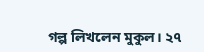গল্প লিখলেন মুকুল। ২৭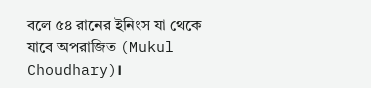বলে ৫৪ রানের ইনিংস যা থেকে যাবে অপরাজিত (Mukul Choudhary)।